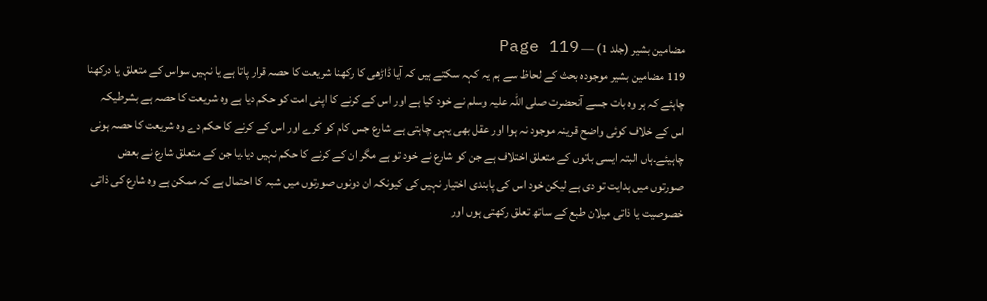مضامین بشیر (جلد 1) — Page 119
119 مضامین بشیر موجودہ بحث کے لحاظ سے ہم یہ کہہ سکتے ہیں کہ آیا ڈاڑھی کا رکھنا شریعت کا حصہ قرار پاتا ہے یا نہیں سواس کے متعلق یا درکھنا چاہئے کہ ہر وہ بات جسے آنحضرت صلی اللہ علیہ وسلم نے خود کیا ہے اور اس کے کرنے کا اپنی امت کو حکم دیا ہے وہ شریعت کا حصہ ہے بشرطیکہ اس کے خلاف کوئی واضح قرینہ موجود نہ ہوا اور عقل بھی یہی چاہتی ہے شارع جس کام کو کرے اور اس کے کرنے کا حکم دے وہ شریعت کا حصہ ہونی چاہیئے۔ہاں البتہ ایسی باتوں کے متعلق اختلاف ہے جن کو شارع نے خود تو ہے مگر ان کے کرنے کا حکم نہیں دیا۔یا جن کے متعلق شارع نے بعض صورتوں میں ہدایت تو دی ہے لیکن خود اس کی پابندی اختیار نہیں کی کیونکہ ان دونوں صورتوں میں شبہ کا احتمال ہے کہ ممکن ہے وہ شارع کی ذاتی خصوصیت یا ذاتی میلان طبع کے ساتھ تعلق رکھتی ہوں اور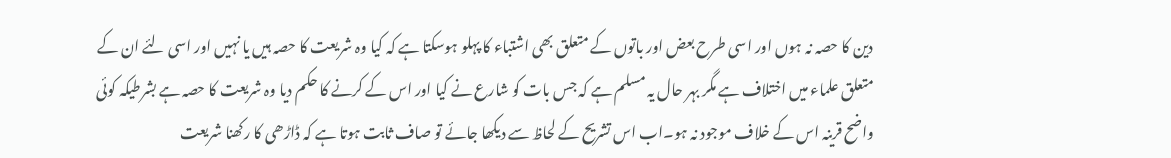دین کا حصہ نہ ہوں اور اسی طرح بعض اور باتوں کے متعلق بھی اشتباء کا پہلو ہوسکتا ہے کہ کیا وہ شریعت کا حصہ ہیں یا نہیں اور اسی لئے ان کے متعلق علماء میں اختلاف ہے مگر بہر حال یہ مسلم ہے کہ جس بات کو شارع نے کیا اور اس کے کرنے کا حکم دیا وہ شریعت کا حصہ ہے بشرطیکہ کوئی واضح قرینہ اس کے خلاف موجود نہ ہو۔اب اس تشریح کے لحاظ سے دیکھا جائے تو صاف ثابت ہوتا ہے کہ ڈاڑھی کا رکھنا شریعت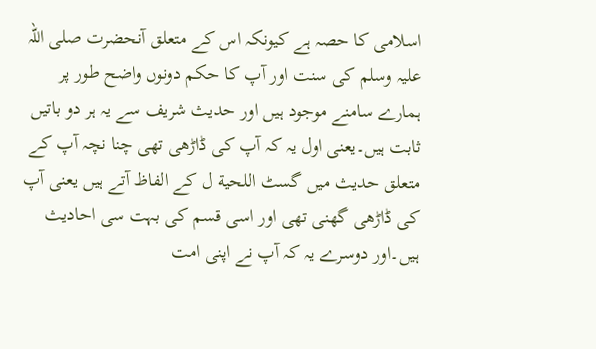اسلامی کا حصہ ہے کیونکہ اس کے متعلق آنحضرت صلی اللہ علیہ وسلم کی سنت اور آپ کا حکم دونوں واضح طور پر ہمارے سامنے موجود ہیں اور حدیث شریف سے یہ ہر دو باتیں ثابت ہیں۔یعنی اول یہ کہ آپ کی ڈاڑھی تھی چنا نچہ آپ کے متعلق حدیث میں گسٹ اللحية ل کے الفاظ آتے ہیں یعنی آپ کی ڈاڑھی گھنی تھی اور اسی قسم کی بہت سی احادیث ہیں۔اور دوسرے یہ کہ آپ نے اپنی امت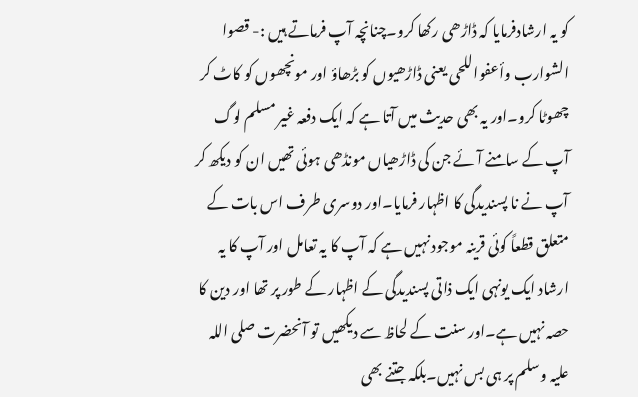کو یہ ارشادفرمایا کہ ڈاڑھی رکھا کرو۔چنانچہ آپ فرماتے ہیں :- قصوا الشوارب وأعفواللحى یعنی ڈاڑھیوں کو بڑھاؤ اور مونچھوں کو کاٹ کر چھوٹا کرو۔اور یہ بھی حدیث میں آتا ہے کہ ایک دفعہ غیر مسلم لوگ آپ کے سامنے آئے جن کی ڈاڑھیاں مونڈھی ہوئی تھیں ان کو دیکھ کر آپ نے نا پسندیدگی کا اظہار فرمایا۔اور دوسری طرف اس بات کے متعلق قطعاً کوئی قرینہ موجود نہیں ہے کہ آپ کا یہ تعامل اور آپ کا یہ ارشاد ایک یونہی ایک ذاتی پسندیدگی کے اظہار کے طور پر تھا اور دین کا حصہ نہیں ہے۔اور سنت کے لحاظ سے دیکھیں تو آنحضرت صلی اللہ علیہ وسلم پر ہی بس نہیں۔بلکہ جتنے بھی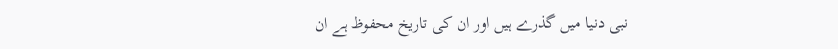نبی دنیا میں گذرے ہیں اور ان کی تاریخ محفوظ ہے ان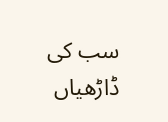سب کی ڈاڑھیاں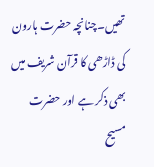تھیں۔چنانچہ حضرت ہارون کی ڈاڑھی کا قرآن شریف میں بھی ذکر ہے اور حضرت مسیح